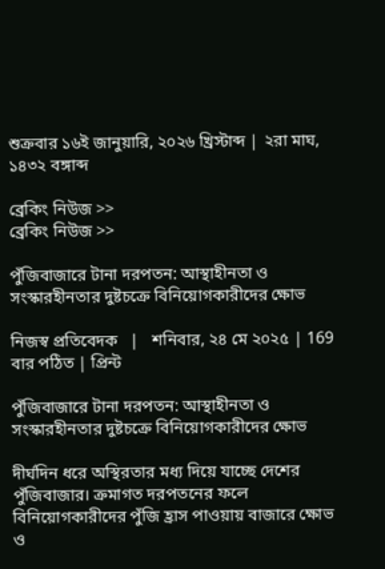শুক্রবার ১৬ই জানুয়ারি, ২০২৬ খ্রিস্টাব্দ | ২রা মাঘ, ১৪৩২ বঙ্গাব্দ

ব্রেকিং নিউজ >>
ব্রেকিং নিউজ >>

পুঁজিবাজারে টানা দরপতন: আস্থাহীনতা ও সংস্কারহীনতার দুষ্টচক্রে বিনিয়োগকারীদের ক্ষোভ

নিজস্ব প্রতিবেদক   |   শনিবার, ২৪ মে ২০২৫ | 169 বার পঠিত | প্রিন্ট

পুঁজিবাজারে টানা দরপতন: আস্থাহীনতা ও সংস্কারহীনতার দুষ্টচক্রে বিনিয়োগকারীদের ক্ষোভ

দীর্ঘদিন ধরে অস্থিরতার মধ্য দিয়ে যাচ্ছে দেশের পুঁজিবাজার। ক্রমাগত দরপতনের ফলে বিনিয়োগকারীদের পুঁজি হ্রাস পাওয়ায় বাজারে ক্ষোভ ও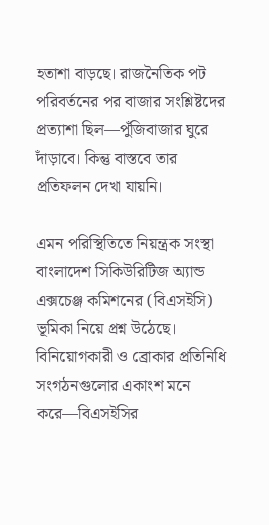হতাশা বাড়ছে। রাজনৈতিক পট পরিবর্তনের পর বাজার সংশ্লিষ্টদের প্রত্যাশা ছিল—পুঁজিবাজার ঘুরে দাঁড়াবে। কিন্তু বাস্তবে তার প্রতিফলন দেখা যায়নি।

এমন পরিস্থিতিতে নিয়ন্ত্রক সংস্থা বাংলাদেশ সিকিউরিটিজ অ্যান্ড এক্সচেঞ্জ কমিশনের (বিএসইসি) ভূমিকা নিয়ে প্রশ্ন উঠেছে। বিনিয়োগকারী ও ব্রোকার প্রতিনিধি সংগঠনগুলোর একাংশ মনে করে—বিএসইসির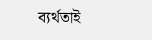ব্যর্থতাই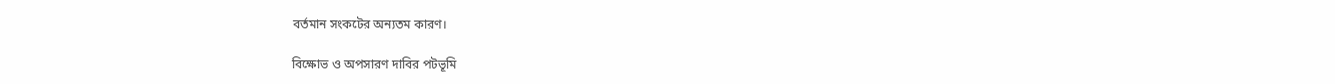বর্তমান সংকটের অন্যতম কারণ।

বিক্ষোভ ও অপসারণ দাবির পটভূমি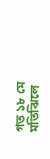গত ১৮ মে মতিঝিলে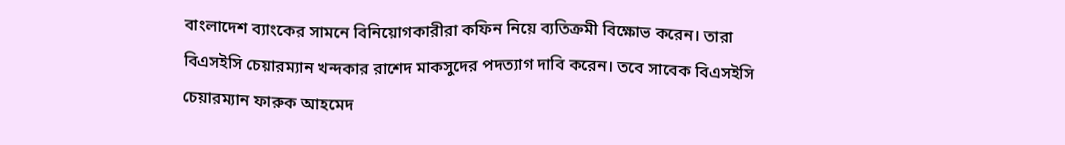বাংলাদেশ ব্যাংকের সামনে বিনিয়োগকারীরা কফিন নিয়ে ব্যতিক্রমী বিক্ষোভ করেন। তারা বিএসইসি চেয়ারম্যান খন্দকার রাশেদ মাকসুদের পদত্যাগ দাবি করেন। তবে সাবেক বিএসইসি চেয়ারম্যান ফারুক আহমেদ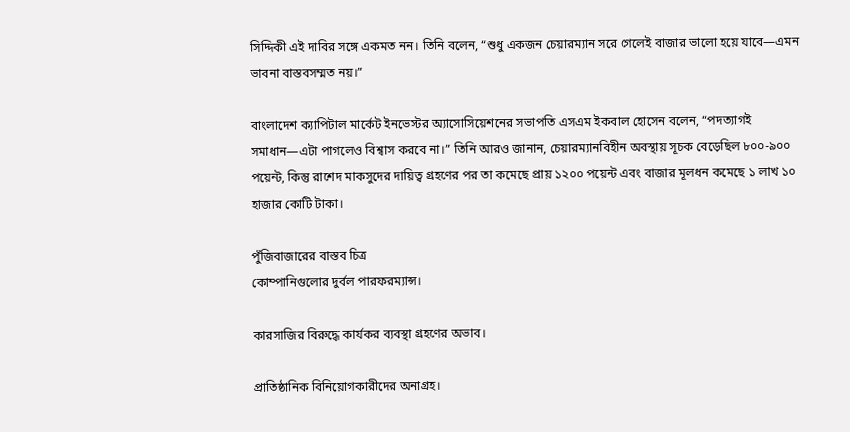সিদ্দিকী এই দাবির সঙ্গে একমত নন। তিনি বলেন, “শুধু একজন চেয়ারম্যান সরে গেলেই বাজার ভালো হয়ে যাবে—এমন ভাবনা বাস্তবসম্মত নয়।”

বাংলাদেশ ক্যাপিটাল মার্কেট ইনভেস্টর অ্যাসোসিয়েশনের সভাপতি এসএম ইকবাল হোসেন বলেন, “পদত্যাগই সমাধান—এটা পাগলেও বিশ্বাস করবে না।” তিনি আরও জানান, চেয়ারম্যানবিহীন অবস্থায় সূচক বেড়েছিল ৮০০-৯০০ পয়েন্ট, কিন্তু রাশেদ মাকসুদের দায়িত্ব গ্রহণের পর তা কমেছে প্রায় ১২০০ পয়েন্ট এবং বাজার মূলধন কমেছে ১ লাখ ১০ হাজার কোটি টাকা।

পুঁজিবাজারের বাস্তব চিত্র
কোম্পানিগুলোর দুর্বল পারফরম্যান্স।

কারসাজির বিরুদ্ধে কার্যকর ব্যবস্থা গ্রহণের অভাব।

প্রাতিষ্ঠানিক বিনিয়োগকারীদের অনাগ্রহ।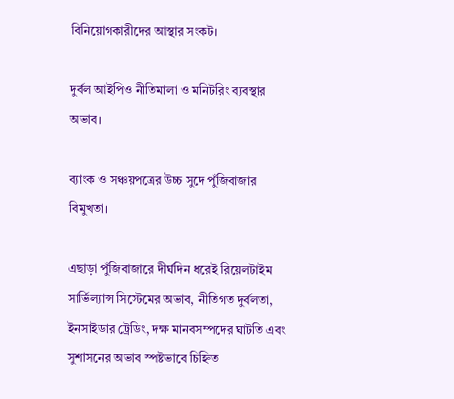বিনিয়োগকারীদের আস্থার সংকট।

দুর্বল আইপিও নীতিমালা ও মনিটরিং ব্যবস্থার অভাব।

ব্যাংক ও সঞ্চয়পত্রের উচ্চ সুদে পুঁজিবাজার বিমুখতা।

এছাড়া পুঁজিবাজারে দীর্ঘদিন ধরেই রিয়েলটাইম সার্ভিল্যান্স সিস্টেমের অভাব, নীতিগত দুর্বলতা, ইনসাইডার ট্রেডিং, দক্ষ মানবসম্পদের ঘাটতি এবং সুশাসনের অভাব স্পষ্টভাবে চিহ্নিত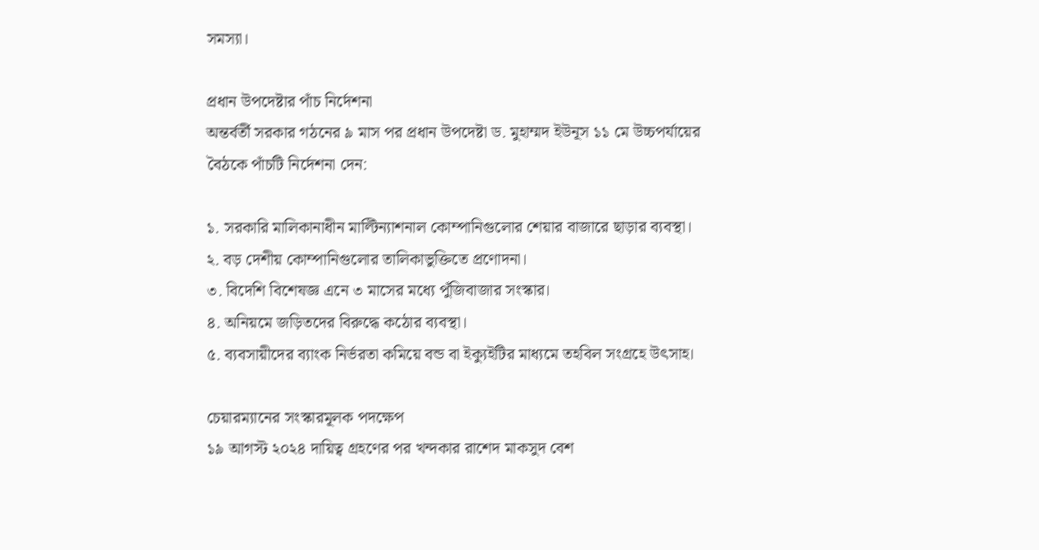সমস্যা।

প্রধান উপদেষ্টার পাঁচ নির্দেশনা
অন্তর্বর্তী সরকার গঠনের ৯ মাস পর প্রধান উপদেষ্টা ড. মুহাম্মদ ইউনূস ১১ মে উচ্চপর্যায়ের বৈঠকে পাঁচটি নির্দেশনা দেন:

১. সরকারি মালিকানাধীন মাল্টিন্যাশনাল কোম্পানিগুলোর শেয়ার বাজারে ছাড়ার ব্যবস্থা।
২. বড় দেশীয় কোম্পানিগুলোর তালিকাভুক্তিতে প্রণোদনা।
৩. বিদেশি বিশেষজ্ঞ এনে ৩ মাসের মধ্যে পুঁজিবাজার সংস্কার।
৪. অনিয়মে জড়িতদের বিরুদ্ধে কঠোর ব্যবস্থা।
৫. ব্যবসায়ীদের ব্যাংক নির্ভরতা কমিয়ে বন্ড বা ইক্যুইটির মাধ্যমে তহবিল সংগ্রহে উৎসাহ।

চেয়ারম্যানের সংস্কারমূলক পদক্ষেপ
১৯ আগস্ট ২০২৪ দায়িত্ব গ্রহণের পর খন্দকার রাশেদ মাকসুদ বেশ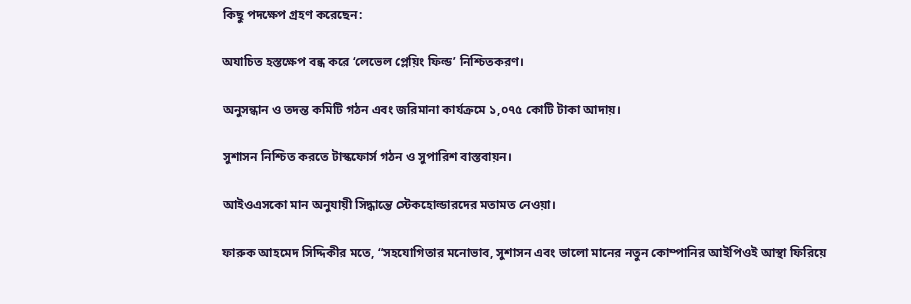কিছু পদক্ষেপ গ্রহণ করেছেন:

অযাচিত হস্তক্ষেপ বন্ধ করে ‘লেভেল প্লেয়িং ফিল্ড’ নিশ্চিতকরণ।

অনুসন্ধান ও তদন্ত কমিটি গঠন এবং জরিমানা কার্যক্রমে ১,০৭৫ কোটি টাকা আদায়।

সুশাসন নিশ্চিত করতে টাস্কফোর্স গঠন ও সুপারিশ বাস্তবায়ন।

আইওএসকো মান অনুযায়ী সিদ্ধান্তে স্টেকহোল্ডারদের মতামত নেওয়া।

ফারুক আহমেদ সিদ্দিকীর মতে, “সহযোগিতার মনোভাব, সুশাসন এবং ভালো মানের নতুন কোম্পানির আইপিওই আস্থা ফিরিয়ে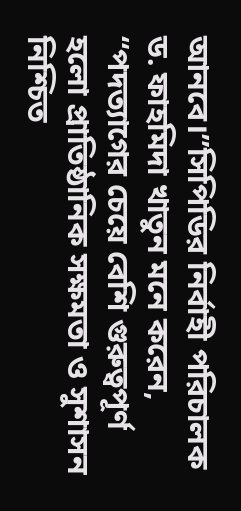আনবে।”সিপিডির নির্বাহী পরিচালক ড. ফাহমিদা খাতুন মনে করেন, “পদত্যাগের চেয়ে বেশি গুরুত্বপূর্ণ হলো প্রাতিষ্ঠানিক সক্ষমতা ও সুশাসন নিশ্চিত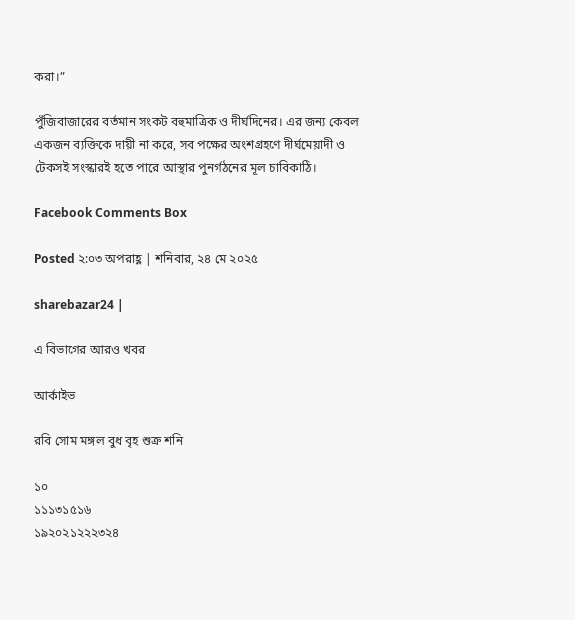করা।”

পুঁজিবাজারের বর্তমান সংকট বহুমাত্রিক ও দীর্ঘদিনের। এর জন্য কেবল একজন ব্যক্তিকে দায়ী না করে, সব পক্ষের অংশগ্রহণে দীর্ঘমেয়াদী ও টেকসই সংস্কারই হতে পারে আস্থার পুনর্গঠনের মূল চাবিকাঠি।

Facebook Comments Box

Posted ২:০৩ অপরাহ্ণ | শনিবার, ২৪ মে ২০২৫

sharebazar24 |

এ বিভাগের আরও খবর

আর্কাইভ

রবি সোম মঙ্গল বুধ বৃহ শুক্র শনি

১০
১১১৩১৫১৬
১৯২০২১২২২৩২৪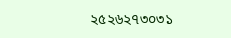২৫২৬২৭৩০৩১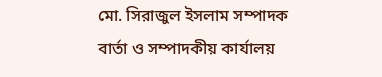মো. সিরাজুল ইসলাম সম্পাদক
বার্তা ও সম্পাদকীয় কার্যালয়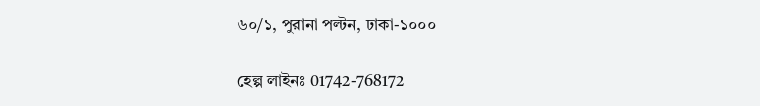৬০/১, পুরানা পল্টন, ঢাকা-১০০০

হেল্প লাইনঃ 01742-768172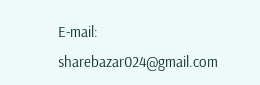E-mail: sharebazar024@gmail.com